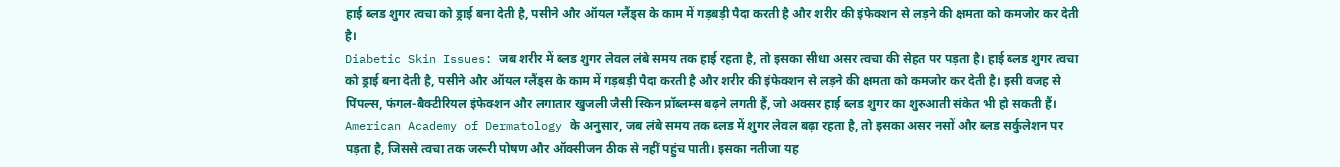हाई ब्लड शुगर त्वचा को ड्राई बना देती है, पसीने और ऑयल ग्लैंड्स के काम में गड़बड़ी पैदा करती है और शरीर की इंफेक्शन से लड़ने की क्षमता को कमजोर कर देती है।
Diabetic Skin Issues: जब शरीर में ब्लड शुगर लेवल लंबे समय तक हाई रहता है, तो इसका सीधा असर त्वचा की सेहत पर पड़ता है। हाई ब्लड शुगर त्वचा को ड्राई बना देती है, पसीने और ऑयल ग्लैंड्स के काम में गड़बड़ी पैदा करती है और शरीर की इंफेक्शन से लड़ने की क्षमता को कमजोर कर देती है। इसी वजह से पिंपल्स, फंगल-बैक्टीरियल इंफेक्शन और लगातार खुजली जैसी स्किन प्रॉब्लम्स बढ़ने लगती हैं, जो अक्सर हाई ब्लड शुगर का शुरुआती संकेत भी हो सकती हैं।
American Academy of Dermatology के अनुसार, जब लंबे समय तक ब्लड में शुगर लेवल बढ़ा रहता है, तो इसका असर नसों और ब्लड सर्कुलेशन पर पड़ता है, जिससे त्वचा तक जरूरी पोषण और ऑक्सीजन ठीक से नहीं पहुंच पाती। इसका नतीजा यह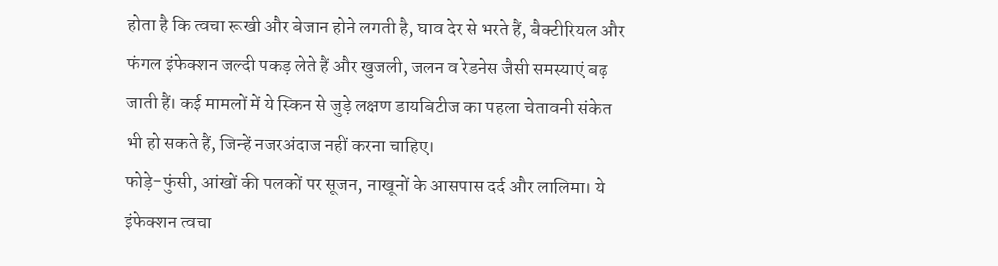होता है कि त्वचा रूखी और बेजान होने लगती है, घाव देर से भरते हैं, बैक्टीरियल और फंगल इंफेक्शन जल्दी पकड़ लेते हैं और खुजली, जलन व रेडनेस जैसी समस्याएं बढ़ जाती हैं। कई मामलों में ये स्किन से जुड़े लक्षण डायबिटीज का पहला चेतावनी संकेत भी हो सकते हैं, जिन्हें नजरअंदाज नहीं करना चाहिए।
फोड़े-फुंसी, आंखों की पलकों पर सूजन, नाखूनों के आसपास दर्द और लालिमा। ये इंफेक्शन त्वचा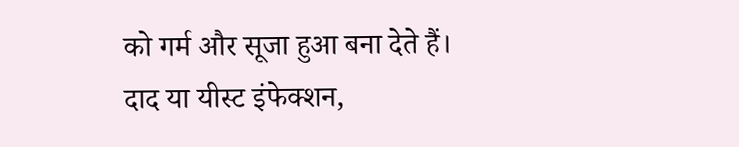को गर्म और सूजा हुआ बना देते हैं।
दाद या यीस्ट इंफेक्शन,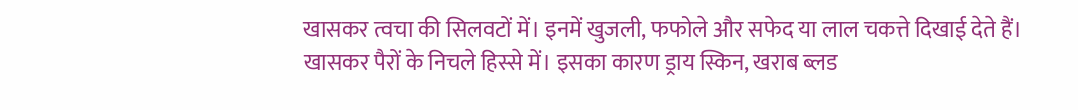खासकर त्वचा की सिलवटों में। इनमें खुजली, फफोले और सफेद या लाल चकत्ते दिखाई देते हैं।
खासकर पैरों के निचले हिस्से में। इसका कारण ड्राय स्किन, खराब ब्लड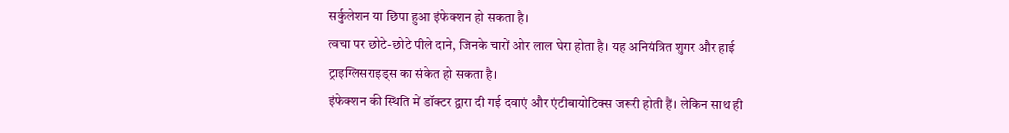सर्कुलेशन या छिपा हुआ इंफेक्शन हो सकता है।
त्वचा पर छोटे-छोटे पीले दाने, जिनके चारों ओर लाल घेरा होता है। यह अनियंत्रित शुगर और हाई ट्राइग्लिसराइड्स का संकेत हो सकता है।
इंफेक्शन की स्थिति में डॉक्टर द्वारा दी गई दवाएं और एंटीबायोटिक्स जरूरी होती हैं। लेकिन साथ ही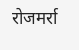रोजमर्रा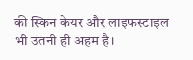की स्किन केयर और लाइफस्टाइल भी उतनी ही अहम है।